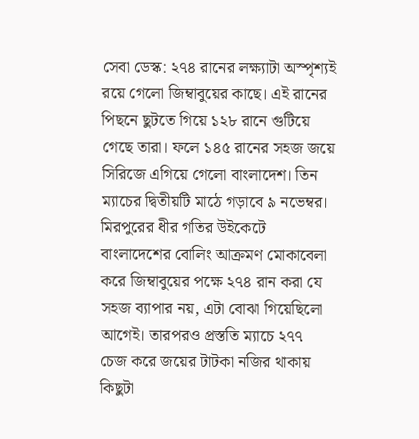সেবা ডেস্ক: ২৭৪ রানের লক্ষ্যাটা অস্পৃশ্যই রয়ে গেলো জিম্বাবুয়ের কাছে। এই রানের পিছনে ছুটতে গিয়ে ১২৮ রানে গুটিয়ে গেছে তারা। ফলে ১৪৫ রানের সহজ জয়ে সিরিজে এগিয়ে গেলো বাংলাদেশ। তিন ম্যাচের দ্বিতীয়টি মাঠে গড়াবে ৯ নভেম্বর।
মিরপুরের ধীর গতির উইকেটে বাংলাদেশের বোলিং আক্রমণ মোকাবেলা করে জিম্বাবুয়ের পক্ষে ২৭৪ রান করা যে সহজ ব্যাপার নয়, এটা বোঝা গিয়েছিলো আগেই। তারপরও প্রস্ততি ম্যাচে ২৭৭ চেজ করে জয়ের টাটকা নজির থাকায় কিছুটা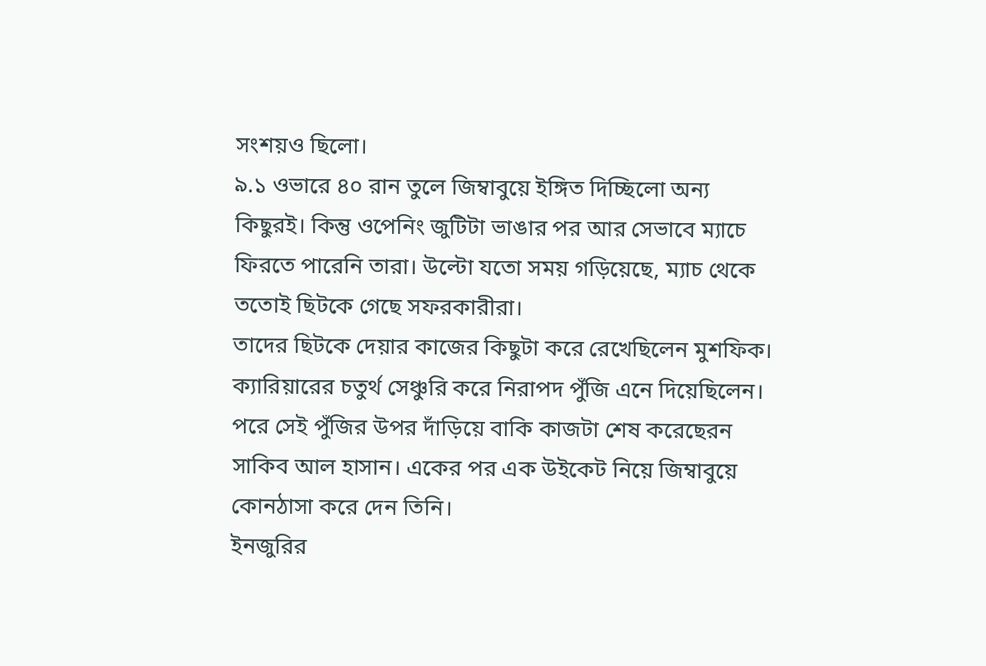সংশয়ও ছিলো।
৯.১ ওভারে ৪০ রান তুলে জিম্বাবুয়ে ইঙ্গিত দিচ্ছিলো অন্য কিছুরই। কিন্তু ওপেনিং জুটিটা ভাঙার পর আর সেভাবে ম্যাচে ফিরতে পারেনি তারা। উল্টো যতো সময় গড়িয়েছে, ম্যাচ থেকে ততোই ছিটকে গেছে সফরকারীরা।
তাদের ছিটকে দেয়ার কাজের কিছুটা করে রেখেছিলেন মুশফিক। ক্যারিয়ারের চতুর্থ সেঞ্চুরি করে নিরাপদ পুঁজি এনে দিয়েছিলেন। পরে সেই পুঁজির উপর দাঁড়িয়ে বাকি কাজটা শেষ করেছেরন সাকিব আল হাসান। একের পর এক উইকেট নিয়ে জিম্বাবুয়ে কোনঠাসা করে দেন তিনি।
ইনজুরির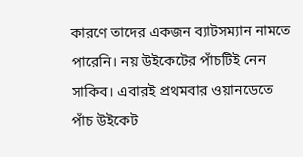কারণে তাদের একজন ব্যাটসম্যান নামতে পারেনি। নয় উইকেটের পাঁচটিই নেন সাকিব। এবারই প্রথমবার ওয়ানডেতে পাঁচ উইকেট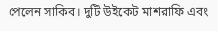পেলেন সাকিব। দুটি উইকেট মাশরাফি এবং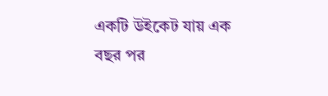একটি উইকেট যায় এক বছর পর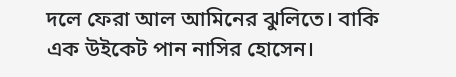দলে ফেরা আল আমিনের ঝুলিতে। বাকি এক উইকেট পান নাসির হোসেন।